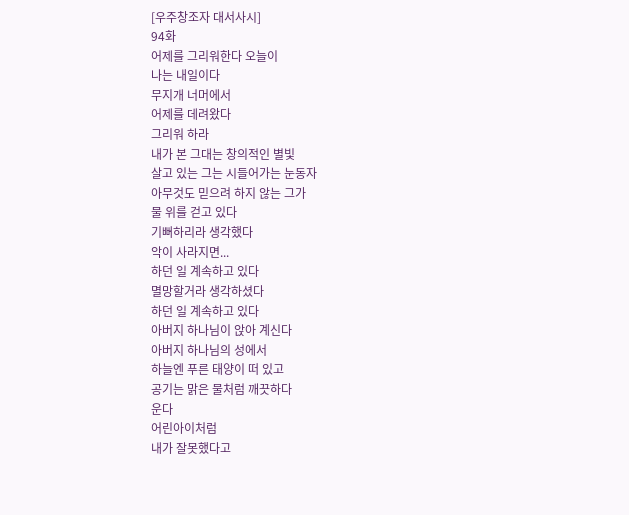[우주창조자 대서사시]
94화
어제를 그리워한다 오늘이
나는 내일이다
무지개 너머에서
어제를 데려왔다
그리워 하라
내가 본 그대는 창의적인 별빛
살고 있는 그는 시들어가는 눈동자
아무것도 믿으려 하지 않는 그가
물 위를 걷고 있다
기뻐하리라 생각했다
악이 사라지면...
하던 일 계속하고 있다
멸망할거라 생각하셨다
하던 일 계속하고 있다
아버지 하나님이 앉아 계신다
아버지 하나님의 성에서
하늘엔 푸른 태양이 떠 있고
공기는 맑은 물처럼 깨끗하다
운다
어린아이처럼
내가 잘못했다고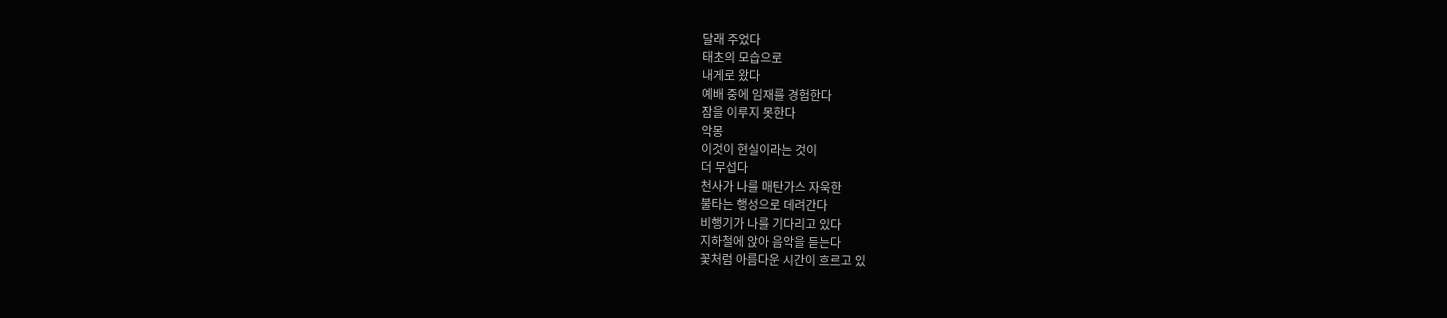달래 주었다
태초의 모습으로
내게로 왔다
예배 중에 임재를 경험한다
잠을 이루지 못한다
악몽
이것이 현실이라는 것이
더 무섭다
천사가 나를 매탄가스 자욱한
불타는 행성으로 데려간다
비행기가 나를 기다리고 있다
지하철에 앉아 음악을 듣는다
꽃처럼 아름다운 시간이 흐르고 있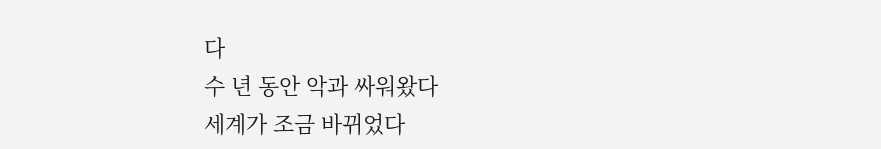다
수 년 동안 악과 싸워왔다
세계가 조금 바뀌었다